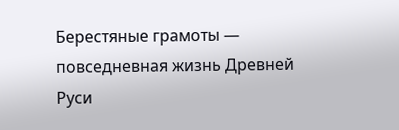Берестяные грамоты — повседневная жизнь Древней Руси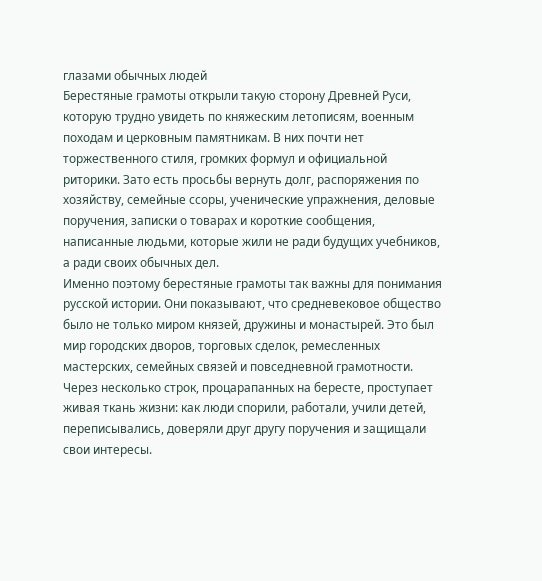глазами обычных людей
Берестяные грамоты открыли такую сторону Древней Руси, которую трудно увидеть по княжеским летописям, военным походам и церковным памятникам. В них почти нет торжественного стиля, громких формул и официальной риторики. Зато есть просьбы вернуть долг, распоряжения по хозяйству, семейные ссоры, ученические упражнения, деловые поручения, записки о товарах и короткие сообщения, написанные людьми, которые жили не ради будущих учебников, а ради своих обычных дел.
Именно поэтому берестяные грамоты так важны для понимания русской истории. Они показывают, что средневековое общество было не только миром князей, дружины и монастырей. Это был мир городских дворов, торговых сделок, ремесленных мастерских, семейных связей и повседневной грамотности. Через несколько строк, процарапанных на бересте, проступает живая ткань жизни: как люди спорили, работали, учили детей, переписывались, доверяли друг другу поручения и защищали свои интересы.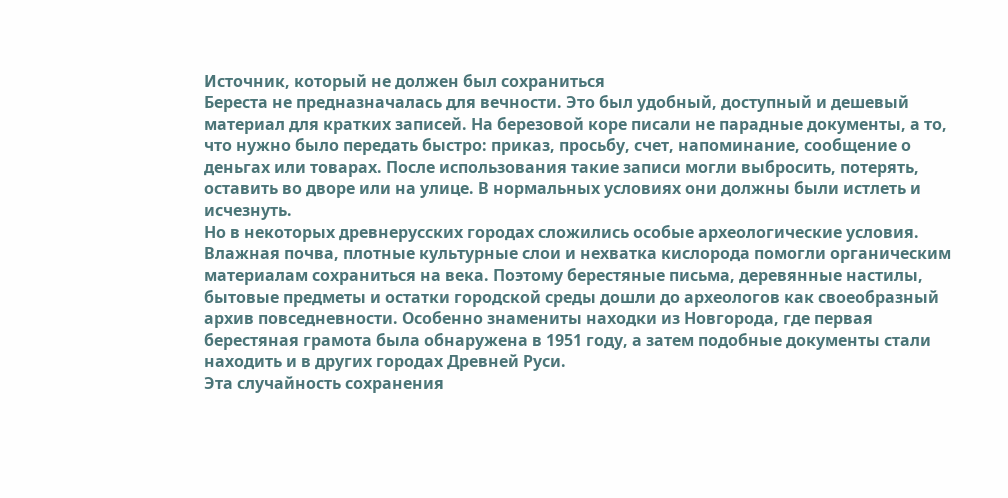Источник, который не должен был сохраниться
Береста не предназначалась для вечности. Это был удобный, доступный и дешевый материал для кратких записей. На березовой коре писали не парадные документы, а то, что нужно было передать быстро: приказ, просьбу, счет, напоминание, сообщение о деньгах или товарах. После использования такие записи могли выбросить, потерять, оставить во дворе или на улице. В нормальных условиях они должны были истлеть и исчезнуть.
Но в некоторых древнерусских городах сложились особые археологические условия. Влажная почва, плотные культурные слои и нехватка кислорода помогли органическим материалам сохраниться на века. Поэтому берестяные письма, деревянные настилы, бытовые предметы и остатки городской среды дошли до археологов как своеобразный архив повседневности. Особенно знамениты находки из Новгорода, где первая берестяная грамота была обнаружена в 1951 году, а затем подобные документы стали находить и в других городах Древней Руси.
Эта случайность сохранения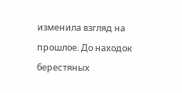изменила взгляд на прошлое. До находок берестяных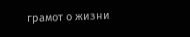грамот о жизни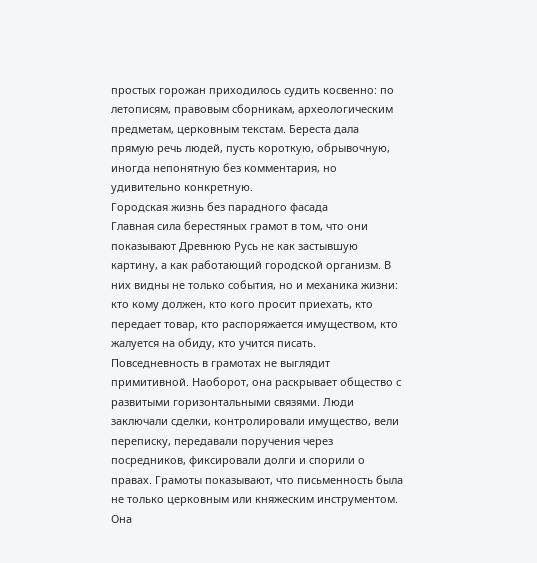простых горожан приходилось судить косвенно: по летописям, правовым сборникам, археологическим предметам, церковным текстам. Береста дала прямую речь людей, пусть короткую, обрывочную, иногда непонятную без комментария, но удивительно конкретную.
Городская жизнь без парадного фасада
Главная сила берестяных грамот в том, что они показывают Древнюю Русь не как застывшую картину, а как работающий городской организм. В них видны не только события, но и механика жизни: кто кому должен, кто кого просит приехать, кто передает товар, кто распоряжается имуществом, кто жалуется на обиду, кто учится писать.
Повседневность в грамотах не выглядит примитивной. Наоборот, она раскрывает общество с развитыми горизонтальными связями. Люди заключали сделки, контролировали имущество, вели переписку, передавали поручения через посредников, фиксировали долги и спорили о правах. Грамоты показывают, что письменность была не только церковным или княжеским инструментом. Она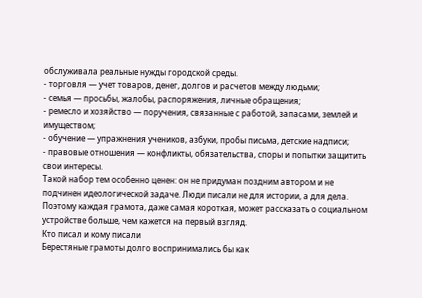обслуживала реальные нужды городской среды.
- торговля — учет товаров, денег, долгов и расчетов между людьми;
- семья — просьбы, жалобы, распоряжения, личные обращения;
- ремесло и хозяйство — поручения, связанные с работой, запасами, землей и имуществом;
- обучение — упражнения учеников, азбуки, пробы письма, детские надписи;
- правовые отношения — конфликты, обязательства, споры и попытки защитить свои интересы.
Такой набор тем особенно ценен: он не придуман поздним автором и не подчинен идеологической задаче. Люди писали не для истории, а для дела. Поэтому каждая грамота, даже самая короткая, может рассказать о социальном устройстве больше, чем кажется на первый взгляд.
Кто писал и кому писали
Берестяные грамоты долго воспринимались бы как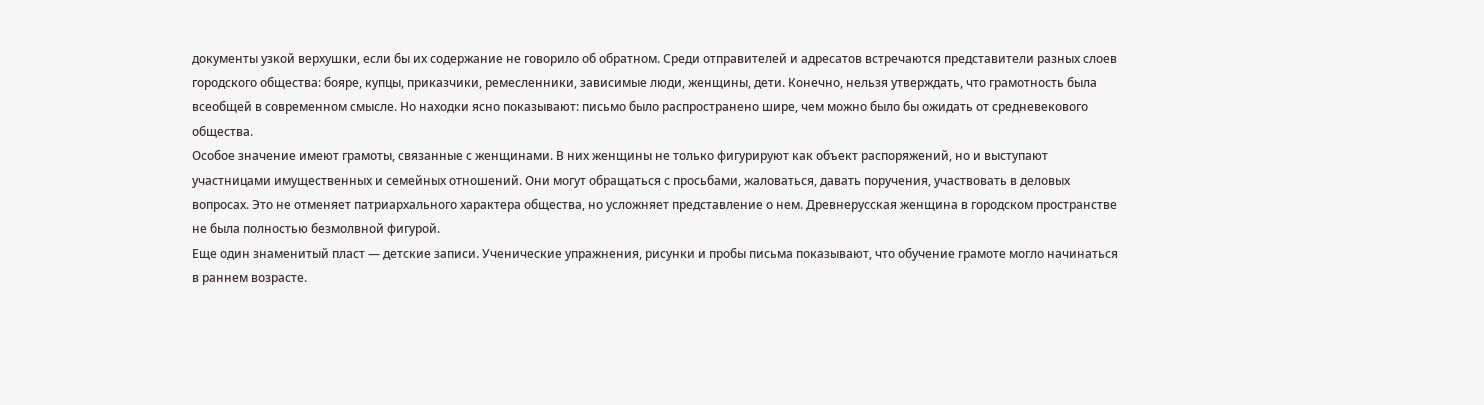документы узкой верхушки, если бы их содержание не говорило об обратном. Среди отправителей и адресатов встречаются представители разных слоев городского общества: бояре, купцы, приказчики, ремесленники, зависимые люди, женщины, дети. Конечно, нельзя утверждать, что грамотность была всеобщей в современном смысле. Но находки ясно показывают: письмо было распространено шире, чем можно было бы ожидать от средневекового общества.
Особое значение имеют грамоты, связанные с женщинами. В них женщины не только фигурируют как объект распоряжений, но и выступают участницами имущественных и семейных отношений. Они могут обращаться с просьбами, жаловаться, давать поручения, участвовать в деловых вопросах. Это не отменяет патриархального характера общества, но усложняет представление о нем. Древнерусская женщина в городском пространстве не была полностью безмолвной фигурой.
Еще один знаменитый пласт — детские записи. Ученические упражнения, рисунки и пробы письма показывают, что обучение грамоте могло начинаться в раннем возрасте.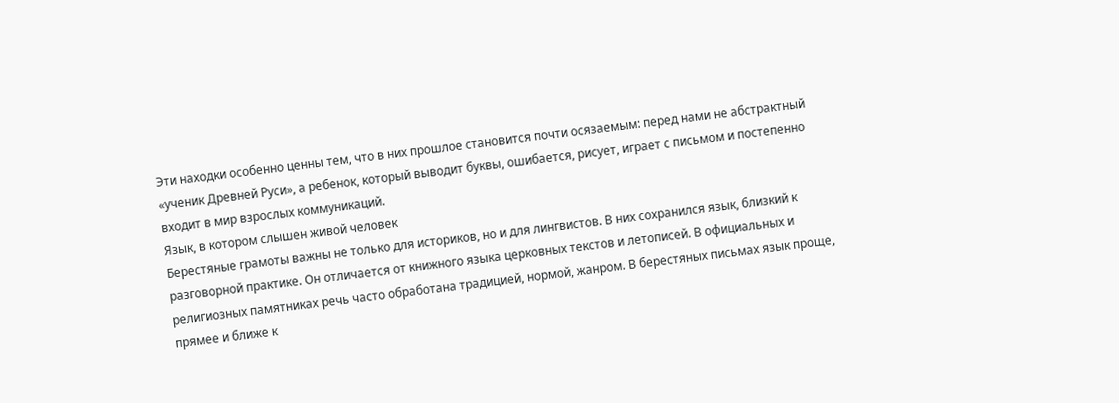Эти находки особенно ценны тем, что в них прошлое становится почти осязаемым: перед нами не абстрактный «ученик Древней Руси», а ребенок, который выводит буквы, ошибается, рисует, играет с письмом и постепенно входит в мир взрослых коммуникаций.
Язык, в котором слышен живой человек
Берестяные грамоты важны не только для историков, но и для лингвистов. В них сохранился язык, близкий к разговорной практике. Он отличается от книжного языка церковных текстов и летописей. В официальных и религиозных памятниках речь часто обработана традицией, нормой, жанром. В берестяных письмах язык проще, прямее и ближе к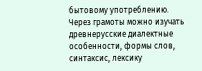бытовому употреблению.
Через грамоты можно изучать древнерусские диалектные особенности, формы слов, синтаксис, лексику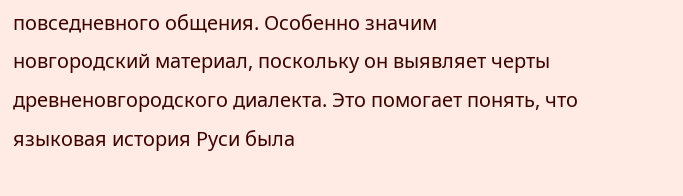повседневного общения. Особенно значим новгородский материал, поскольку он выявляет черты древненовгородского диалекта. Это помогает понять, что языковая история Руси была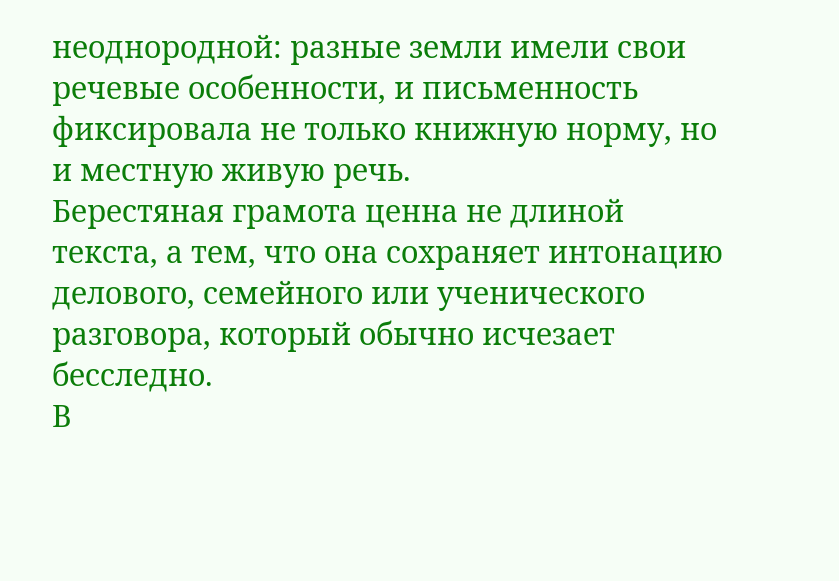неоднородной: разные земли имели свои речевые особенности, и письменность фиксировала не только книжную норму, но и местную живую речь.
Берестяная грамота ценна не длиной текста, а тем, что она сохраняет интонацию делового, семейного или ученического разговора, который обычно исчезает бесследно.
В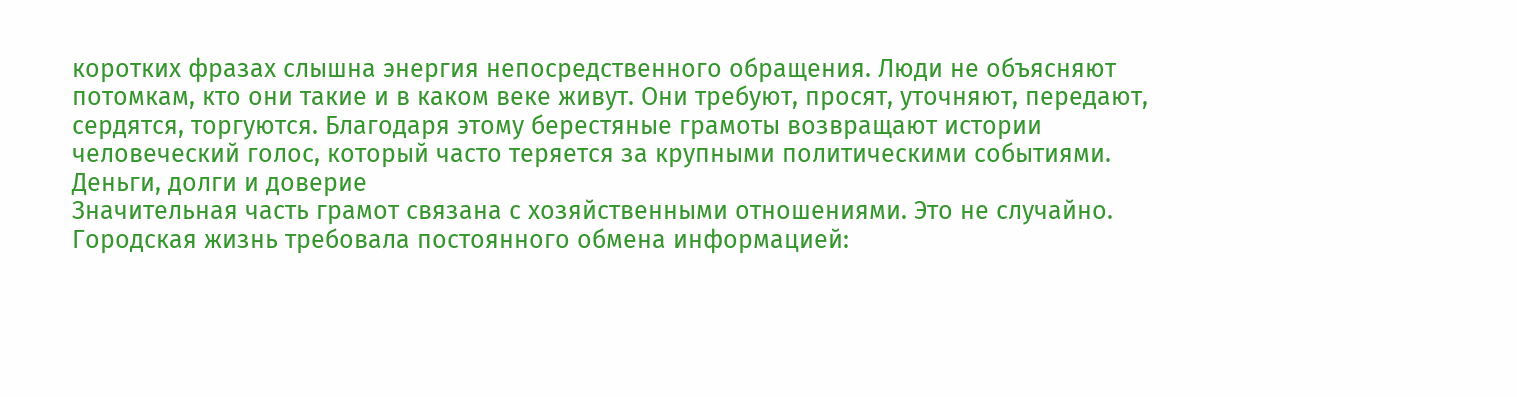коротких фразах слышна энергия непосредственного обращения. Люди не объясняют потомкам, кто они такие и в каком веке живут. Они требуют, просят, уточняют, передают, сердятся, торгуются. Благодаря этому берестяные грамоты возвращают истории человеческий голос, который часто теряется за крупными политическими событиями.
Деньги, долги и доверие
Значительная часть грамот связана с хозяйственными отношениями. Это не случайно. Городская жизнь требовала постоянного обмена информацией: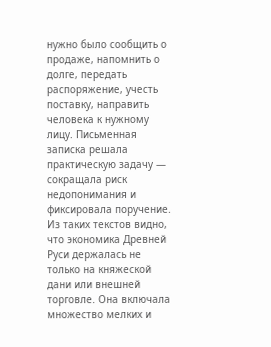нужно было сообщить о продаже, напомнить о долге, передать распоряжение, учесть поставку, направить человека к нужному лицу. Письменная записка решала практическую задачу — сокращала риск недопонимания и фиксировала поручение.
Из таких текстов видно, что экономика Древней Руси держалась не только на княжеской дани или внешней торговле. Она включала множество мелких и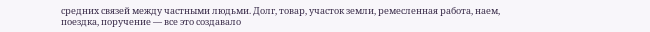средних связей между частными людьми. Долг, товар, участок земли, ремесленная работа, наем, поездка, поручение — все это создавало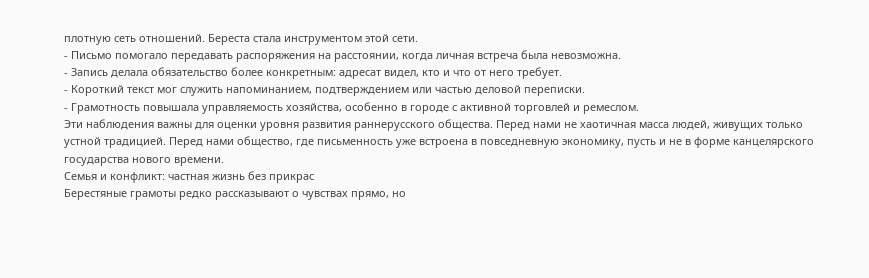плотную сеть отношений. Береста стала инструментом этой сети.
- Письмо помогало передавать распоряжения на расстоянии, когда личная встреча была невозможна.
- Запись делала обязательство более конкретным: адресат видел, кто и что от него требует.
- Короткий текст мог служить напоминанием, подтверждением или частью деловой переписки.
- Грамотность повышала управляемость хозяйства, особенно в городе с активной торговлей и ремеслом.
Эти наблюдения важны для оценки уровня развития раннерусского общества. Перед нами не хаотичная масса людей, живущих только устной традицией. Перед нами общество, где письменность уже встроена в повседневную экономику, пусть и не в форме канцелярского государства нового времени.
Семья и конфликт: частная жизнь без прикрас
Берестяные грамоты редко рассказывают о чувствах прямо, но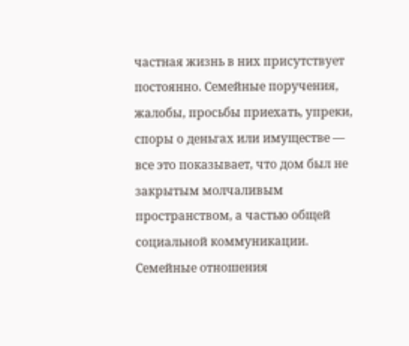частная жизнь в них присутствует постоянно. Семейные поручения, жалобы, просьбы приехать, упреки, споры о деньгах или имуществе — все это показывает, что дом был не закрытым молчаливым пространством, а частью общей социальной коммуникации. Семейные отношения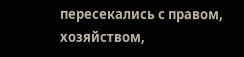пересекались с правом, хозяйством,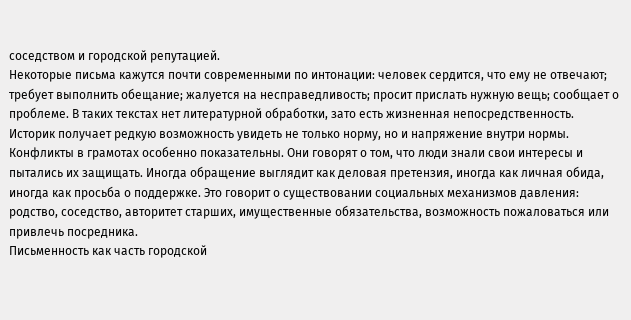соседством и городской репутацией.
Некоторые письма кажутся почти современными по интонации: человек сердится, что ему не отвечают; требует выполнить обещание; жалуется на несправедливость; просит прислать нужную вещь; сообщает о проблеме. В таких текстах нет литературной обработки, зато есть жизненная непосредственность. Историк получает редкую возможность увидеть не только норму, но и напряжение внутри нормы.
Конфликты в грамотах особенно показательны. Они говорят о том, что люди знали свои интересы и пытались их защищать. Иногда обращение выглядит как деловая претензия, иногда как личная обида, иногда как просьба о поддержке. Это говорит о существовании социальных механизмов давления: родство, соседство, авторитет старших, имущественные обязательства, возможность пожаловаться или привлечь посредника.
Письменность как часть городской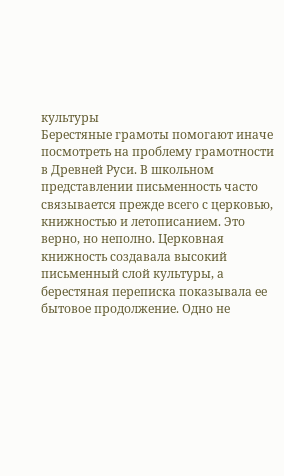культуры
Берестяные грамоты помогают иначе посмотреть на проблему грамотности в Древней Руси. В школьном представлении письменность часто связывается прежде всего с церковью, книжностью и летописанием. Это верно, но неполно. Церковная книжность создавала высокий письменный слой культуры, а берестяная переписка показывала ее бытовое продолжение. Одно не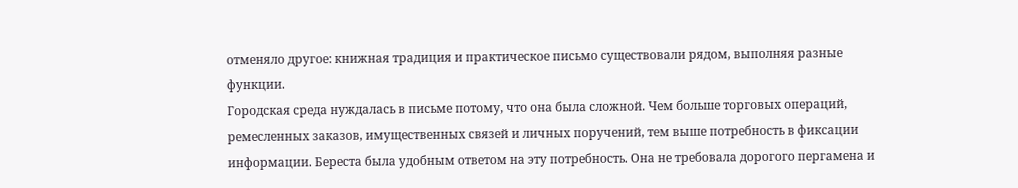отменяло другое: книжная традиция и практическое письмо существовали рядом, выполняя разные функции.
Городская среда нуждалась в письме потому, что она была сложной. Чем больше торговых операций, ремесленных заказов, имущественных связей и личных поручений, тем выше потребность в фиксации информации. Береста была удобным ответом на эту потребность. Она не требовала дорогого пергамена и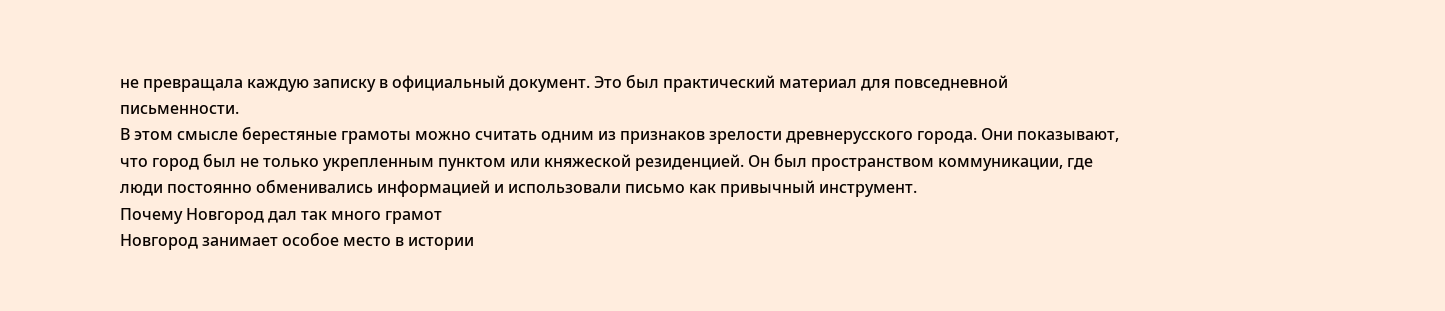не превращала каждую записку в официальный документ. Это был практический материал для повседневной письменности.
В этом смысле берестяные грамоты можно считать одним из признаков зрелости древнерусского города. Они показывают, что город был не только укрепленным пунктом или княжеской резиденцией. Он был пространством коммуникации, где люди постоянно обменивались информацией и использовали письмо как привычный инструмент.
Почему Новгород дал так много грамот
Новгород занимает особое место в истории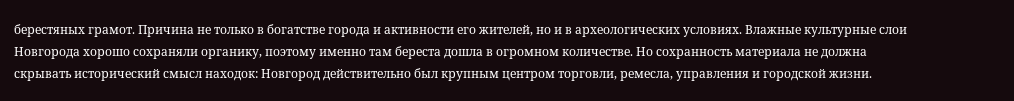берестяных грамот. Причина не только в богатстве города и активности его жителей, но и в археологических условиях. Влажные культурные слои Новгорода хорошо сохраняли органику, поэтому именно там береста дошла в огромном количестве. Но сохранность материала не должна скрывать исторический смысл находок: Новгород действительно был крупным центром торговли, ремесла, управления и городской жизни.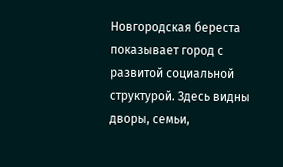Новгородская береста показывает город с развитой социальной структурой. Здесь видны дворы, семьи,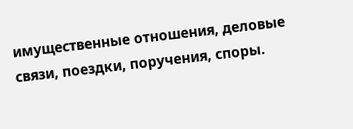имущественные отношения, деловые связи, поездки, поручения, споры.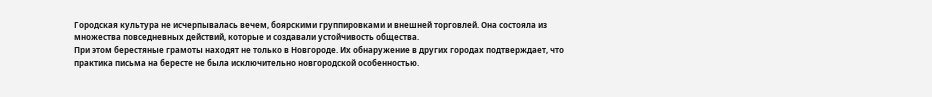Городская культура не исчерпывалась вечем, боярскими группировками и внешней торговлей. Она состояла из множества повседневных действий, которые и создавали устойчивость общества.
При этом берестяные грамоты находят не только в Новгороде. Их обнаружение в других городах подтверждает, что практика письма на бересте не была исключительно новгородской особенностью.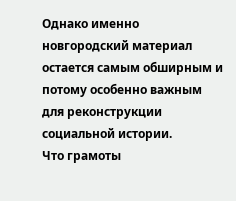Однако именно новгородский материал остается самым обширным и потому особенно важным для реконструкции социальной истории.
Что грамоты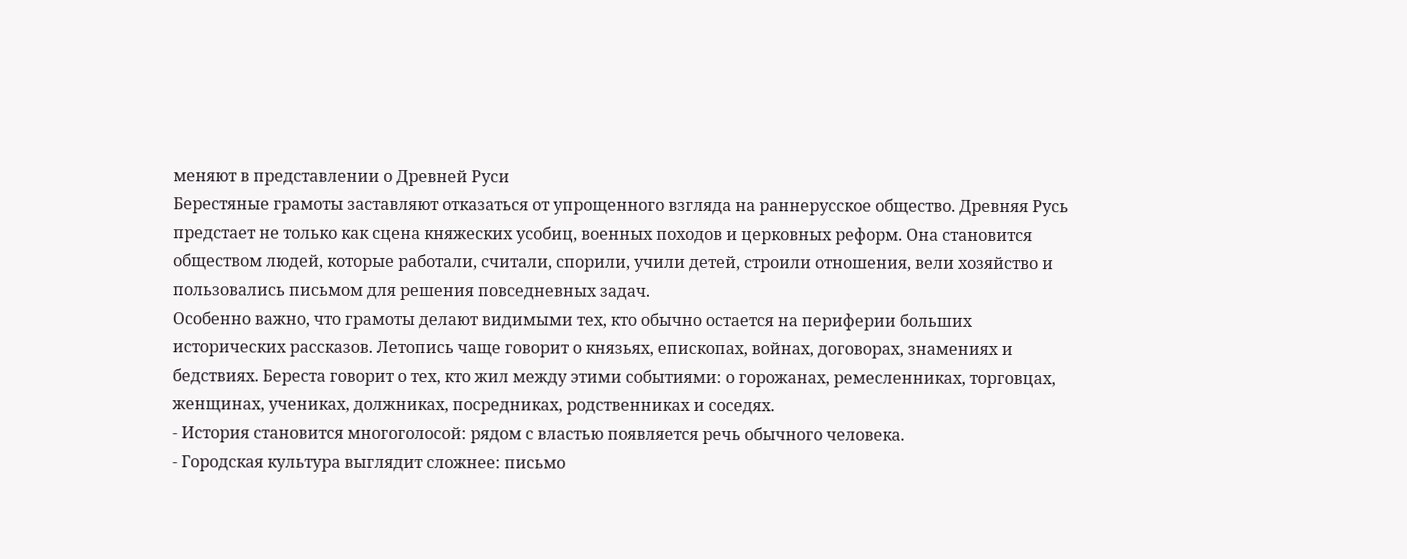меняют в представлении о Древней Руси
Берестяные грамоты заставляют отказаться от упрощенного взгляда на раннерусское общество. Древняя Русь предстает не только как сцена княжеских усобиц, военных походов и церковных реформ. Она становится обществом людей, которые работали, считали, спорили, учили детей, строили отношения, вели хозяйство и пользовались письмом для решения повседневных задач.
Особенно важно, что грамоты делают видимыми тех, кто обычно остается на периферии больших исторических рассказов. Летопись чаще говорит о князьях, епископах, войнах, договорах, знамениях и бедствиях. Береста говорит о тех, кто жил между этими событиями: о горожанах, ремесленниках, торговцах, женщинах, учениках, должниках, посредниках, родственниках и соседях.
- История становится многоголосой: рядом с властью появляется речь обычного человека.
- Городская культура выглядит сложнее: письмо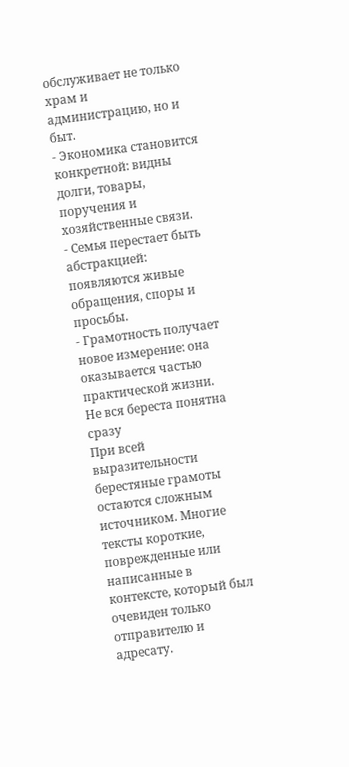обслуживает не только храм и администрацию, но и быт.
- Экономика становится конкретной: видны долги, товары, поручения и хозяйственные связи.
- Семья перестает быть абстракцией: появляются живые обращения, споры и просьбы.
- Грамотность получает новое измерение: она оказывается частью практической жизни.
Не вся береста понятна сразу
При всей выразительности берестяные грамоты остаются сложным источником. Многие тексты короткие, поврежденные или написанные в контексте, который был очевиден только отправителю и адресату.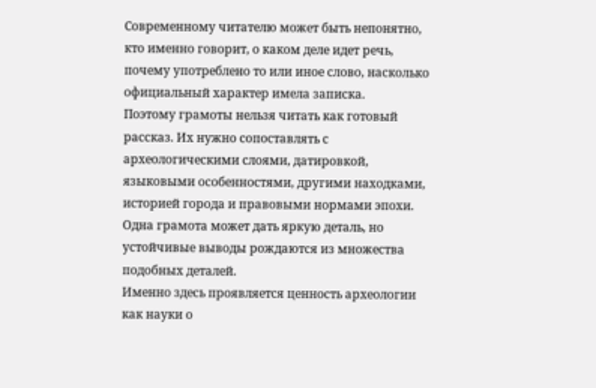Современному читателю может быть непонятно, кто именно говорит, о каком деле идет речь, почему употреблено то или иное слово, насколько официальный характер имела записка.
Поэтому грамоты нельзя читать как готовый рассказ. Их нужно сопоставлять с археологическими слоями, датировкой, языковыми особенностями, другими находками, историей города и правовыми нормами эпохи. Одна грамота может дать яркую деталь, но устойчивые выводы рождаются из множества подобных деталей.
Именно здесь проявляется ценность археологии как науки о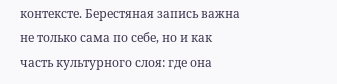контексте. Берестяная запись важна не только сама по себе, но и как часть культурного слоя: где она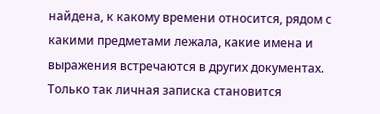найдена, к какому времени относится, рядом с какими предметами лежала, какие имена и выражения встречаются в других документах. Только так личная записка становится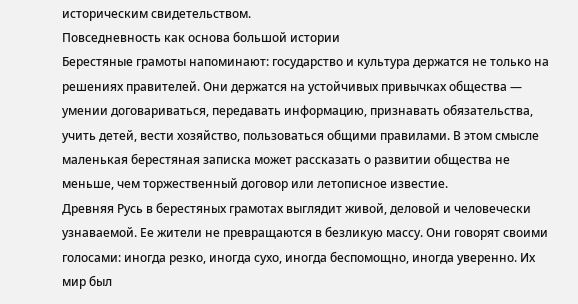историческим свидетельством.
Повседневность как основа большой истории
Берестяные грамоты напоминают: государство и культура держатся не только на решениях правителей. Они держатся на устойчивых привычках общества — умении договариваться, передавать информацию, признавать обязательства, учить детей, вести хозяйство, пользоваться общими правилами. В этом смысле маленькая берестяная записка может рассказать о развитии общества не меньше, чем торжественный договор или летописное известие.
Древняя Русь в берестяных грамотах выглядит живой, деловой и человечески узнаваемой. Ее жители не превращаются в безликую массу. Они говорят своими голосами: иногда резко, иногда сухо, иногда беспомощно, иногда уверенно. Их мир был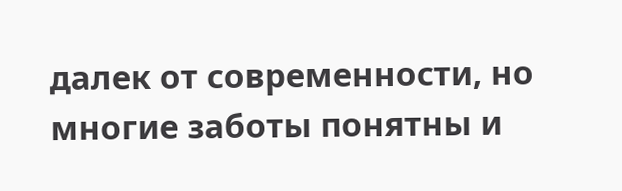далек от современности, но многие заботы понятны и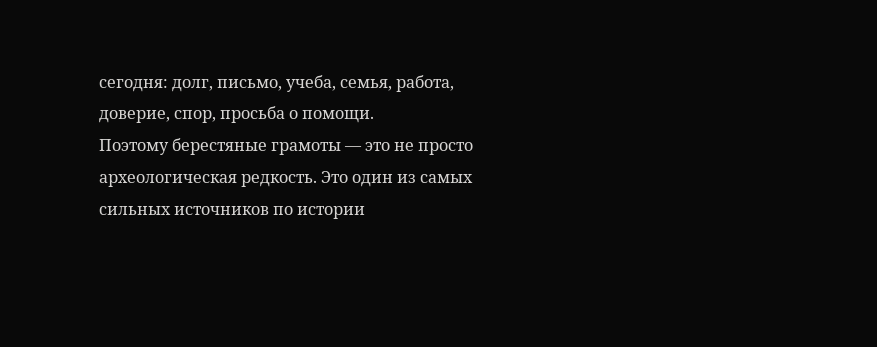сегодня: долг, письмо, учеба, семья, работа, доверие, спор, просьба о помощи.
Поэтому берестяные грамоты — это не просто археологическая редкость. Это один из самых сильных источников по истории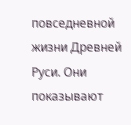повседневной жизни Древней Руси. Они показывают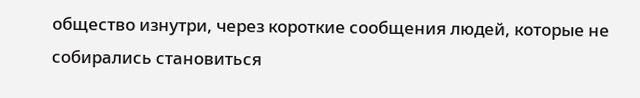общество изнутри, через короткие сообщения людей, которые не собирались становиться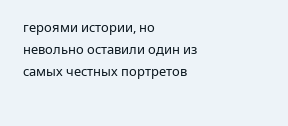героями истории, но невольно оставили один из самых честных портретов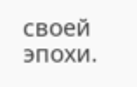своей эпохи.